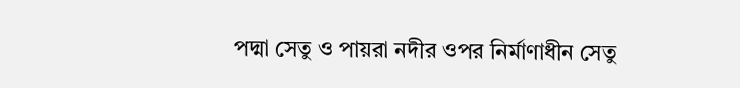পদ্মা সেতু ও পায়রা নদীর ওপর নির্মাণাধীন সেতু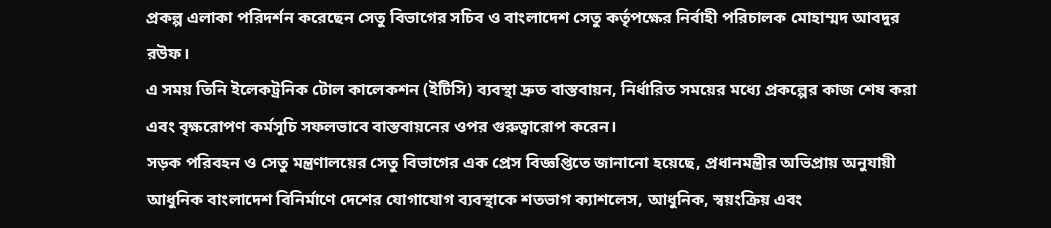প্রকল্প এলাকা পরিদর্শন করেছেন সেতু বিভাগের সচিব ও বাংলাদেশ সেতু কর্তৃপক্ষের নির্বাহী পরিচালক মোহাম্মদ আবদুর রউফ।
এ সময় তিনি ইলেকট্রনিক টোল কালেকশন (ইটিসি) ব্যবস্থা দ্রুত বাস্তবায়ন, নির্ধারিত সময়ের মধ্যে প্রকল্পের কাজ শেষ করা এবং বৃক্ষরোপণ কর্মসূচি সফলভাবে বাস্তবায়নের ওপর গুরুত্বারোপ করেন।
সড়ক পরিবহন ও সেতু মন্ত্রণালয়ের সেতু বিভাগের এক প্রেস বিজ্ঞপ্তিতে জানানো হয়েছে, প্রধানমন্ত্রীর অভিপ্রায় অনুযায়ী আধুনিক বাংলাদেশ বিনির্মাণে দেশের যোগাযোগ ব্যবস্থাকে শতভাগ ক্যাশলেস, আধুনিক, স্বয়ংক্রিয় এবং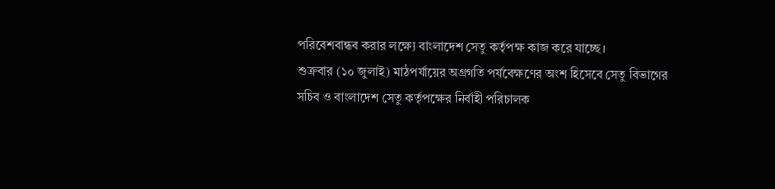পরিবেশবান্ধব করার লক্ষ্যে বাংলাদেশ সেতু কর্তৃপক্ষ কাজ করে যাচ্ছে।
শুক্রবার (১০ জুলাই) মাঠপর্যায়ের অগ্রগতি পর্যবেক্ষণের অংশ হিসেবে সেতু বিভাগের সচিব ও বাংলাদেশ সেতু কর্তৃপক্ষের নির্বাহী পরিচালক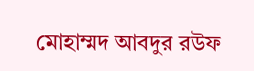মোহাম্মদ আবদুর রউফ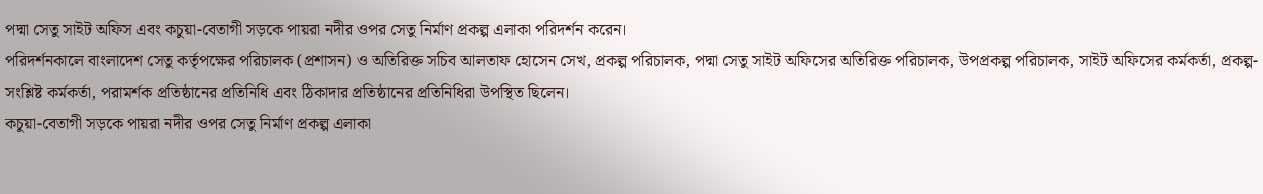পদ্মা সেতু সাইট অফিস এবং কচুয়া-বেতাগী সড়কে পায়রা নদীর ওপর সেতু নির্মাণ প্রকল্প এলাকা পরিদর্শন করেন।
পরিদর্শনকালে বাংলাদেশ সেতু কর্তৃপক্ষের পরিচালক (প্রশাসন) ও অতিরিক্ত সচিব আলতাফ হোসেন সেখ, প্রকল্প পরিচালক, পদ্মা সেতু সাইট অফিসের অতিরিক্ত পরিচালক, উপপ্রকল্প পরিচালক, সাইট অফিসের কর্মকর্তা, প্রকল্প-সংশ্লিষ্ট কর্মকর্তা, পরামর্শক প্রতিষ্ঠানের প্রতিনিধি এবং ঠিকাদার প্রতিষ্ঠানের প্রতিনিধিরা উপস্থিত ছিলেন।
কচুয়া-বেতাগী সড়কে পায়রা নদীর ওপর সেতু নির্মাণ প্রকল্প এলাকা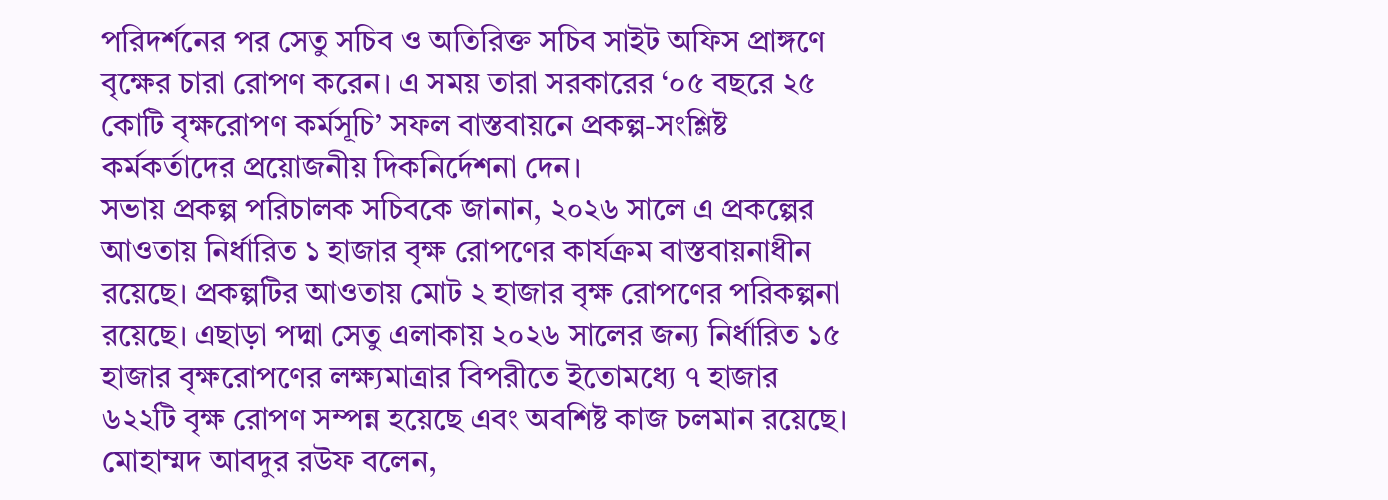পরিদর্শনের পর সেতু সচিব ও অতিরিক্ত সচিব সাইট অফিস প্রাঙ্গণে বৃক্ষের চারা রোপণ করেন। এ সময় তারা সরকারের ‘০৫ বছরে ২৫ কোটি বৃক্ষরোপণ কর্মসূচি’ সফল বাস্তবায়নে প্রকল্প-সংশ্লিষ্ট কর্মকর্তাদের প্রয়োজনীয় দিকনির্দেশনা দেন।
সভায় প্রকল্প পরিচালক সচিবকে জানান, ২০২৬ সালে এ প্রকল্পের আওতায় নির্ধারিত ১ হাজার বৃক্ষ রোপণের কার্যক্রম বাস্তবায়নাধীন রয়েছে। প্রকল্পটির আওতায় মোট ২ হাজার বৃক্ষ রোপণের পরিকল্পনা রয়েছে। এছাড়া পদ্মা সেতু এলাকায় ২০২৬ সালের জন্য নির্ধারিত ১৫ হাজার বৃক্ষরোপণের লক্ষ্যমাত্রার বিপরীতে ইতোমধ্যে ৭ হাজার ৬২২টি বৃক্ষ রোপণ সম্পন্ন হয়েছে এবং অবশিষ্ট কাজ চলমান রয়েছে।
মোহাম্মদ আবদুর রউফ বলেন,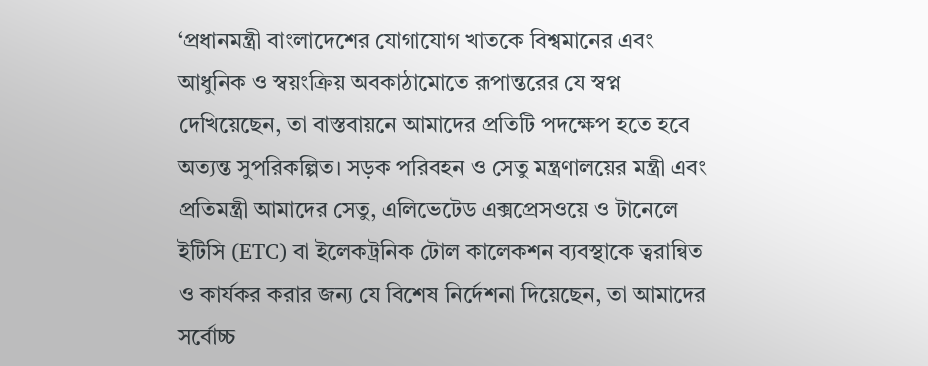‘প্রধানমন্ত্রী বাংলাদেশের যোগাযোগ খাতকে বিশ্বমানের এবং আধুনিক ও স্বয়ংক্রিয় অবকাঠামোতে রূপান্তরের যে স্বপ্ন দেখিয়েছেন, তা বাস্তবায়নে আমাদের প্রতিটি পদক্ষেপ হতে হবে অত্যন্ত সুপরিকল্পিত। সড়ক পরিবহন ও সেতু মন্ত্রণালয়ের মন্ত্রী এবং প্রতিমন্ত্রী আমাদের সেতু, এলিভেটেড এক্সপ্রেসওয়ে ও টানেলে ইটিসি (ETC) বা ইলেকট্রনিক টোল কালেকশন ব্যবস্থাকে ত্বরান্বিত ও কার্যকর করার জন্য যে বিশেষ নির্দেশনা দিয়েছেন, তা আমাদের সর্বোচ্চ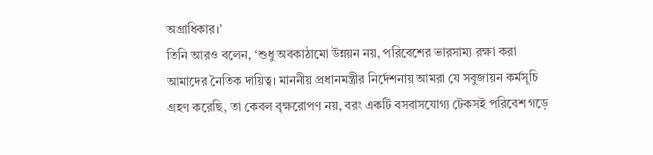অগ্রাধিকার।’
তিনি আরও বলেন, ‘শুধু অবকাঠামো উন্নয়ন নয়, পরিবেশের ভারসাম্য রক্ষা করা আমাদের নৈতিক দায়িত্ব। মাননীয় প্রধানমন্ত্রীর নির্দেশনায় আমরা যে সবুজায়ন কর্মসূচি গ্রহণ করেছি, তা কেবল বৃক্ষরোপণ নয়, বরং একটি বসবাসযোগ্য টেকসই পরিবেশ গড়ে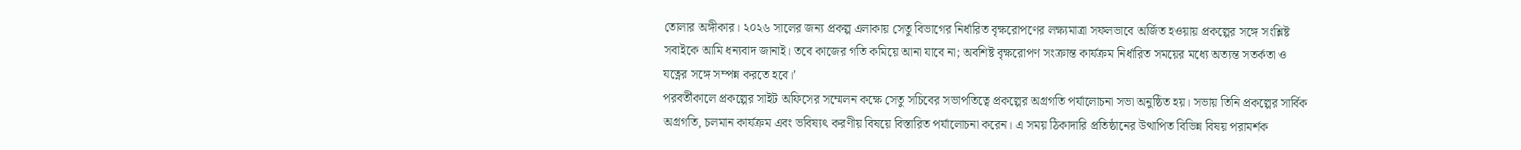তোলার অঙ্গীকার। ২০২৬ সালের জন্য প্রকল্প এলাকায় সেতু বিভাগের নির্ধারিত বৃক্ষরোপণের লক্ষ্যমাত্রা সফলভাবে অর্জিত হওয়ায় প্রকল্পের সঙ্গে সংশ্লিষ্ট সবাইকে আমি ধন্যবাদ জানাই। তবে কাজের গতি কমিয়ে আনা যাবে না; অবশিষ্ট বৃক্ষরোপণ সংক্রান্ত কার্যক্রম নির্ধারিত সময়ের মধ্যে অত্যন্ত সতর্কতা ও যত্নের সঙ্গে সম্পন্ন করতে হবে।’
পরবর্তীকালে প্রকল্পের সাইট অফিসের সম্মেলন কক্ষে সেতু সচিবের সভাপতিত্বে প্রকল্পের অগ্রগতি পর্যালোচনা সভা অনুষ্ঠিত হয়। সভায় তিনি প্রকল্পের সার্বিক অগ্রগতি, চলমান কার্যক্রম এবং ভবিষ্যৎ করণীয় বিষয়ে বিস্তারিত পর্যালোচনা করেন। এ সময় ঠিকাদারি প্রতিষ্ঠানের উত্থাপিত বিভিন্ন বিষয় পরামর্শক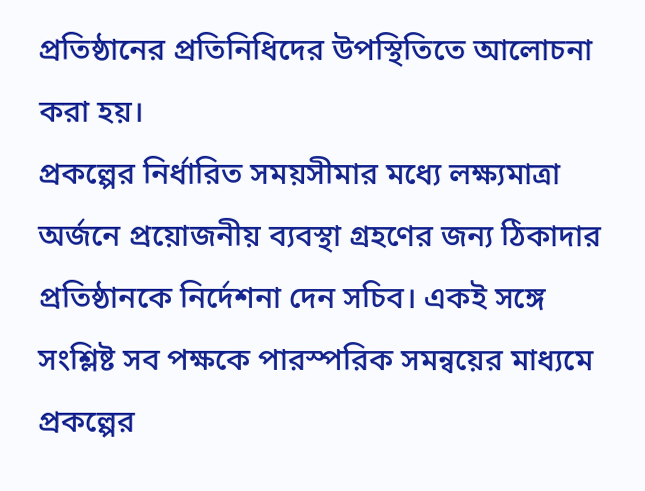প্রতিষ্ঠানের প্রতিনিধিদের উপস্থিতিতে আলোচনা করা হয়।
প্রকল্পের নির্ধারিত সময়সীমার মধ্যে লক্ষ্যমাত্রা অর্জনে প্রয়োজনীয় ব্যবস্থা গ্রহণের জন্য ঠিকাদার প্রতিষ্ঠানকে নির্দেশনা দেন সচিব। একই সঙ্গে সংশ্লিষ্ট সব পক্ষকে পারস্পরিক সমন্বয়ের মাধ্যমে প্রকল্পের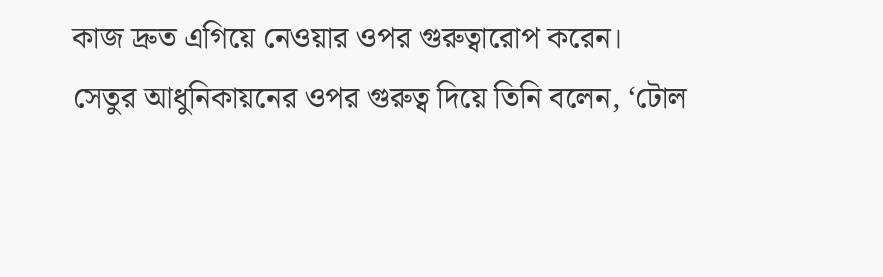কাজ দ্রুত এগিয়ে নেওয়ার ওপর গুরুত্বারোপ করেন।
সেতুর আধুনিকায়নের ওপর গুরুত্ব দিয়ে তিনি বলেন, ‘টোল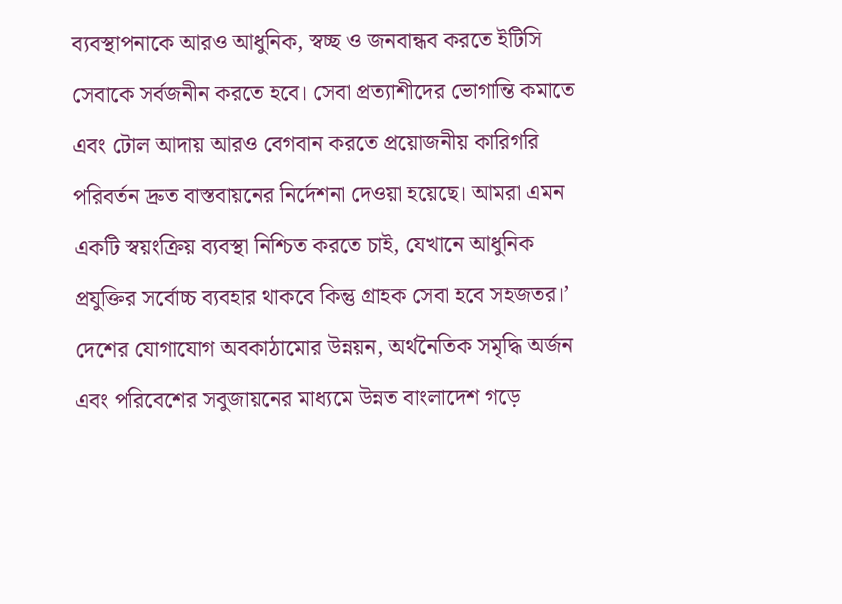ব্যবস্থাপনাকে আরও আধুনিক, স্বচ্ছ ও জনবান্ধব করতে ইটিসি সেবাকে সর্বজনীন করতে হবে। সেবা প্রত্যাশীদের ভোগান্তি কমাতে এবং টোল আদায় আরও বেগবান করতে প্রয়োজনীয় কারিগরি পরিবর্তন দ্রুত বাস্তবায়নের নির্দেশনা দেওয়া হয়েছে। আমরা এমন একটি স্বয়ংক্রিয় ব্যবস্থা নিশ্চিত করতে চাই, যেখানে আধুনিক প্রযুক্তির সর্বোচ্চ ব্যবহার থাকবে কিন্তু গ্রাহক সেবা হবে সহজতর।’
দেশের যোগাযোগ অবকাঠামোর উন্নয়ন, অর্থনৈতিক সমৃদ্ধি অর্জন এবং পরিবেশের সবুজায়নের মাধ্যমে উন্নত বাংলাদেশ গড়ে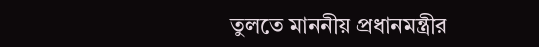তুলতে মাননীয় প্রধানমন্ত্রীর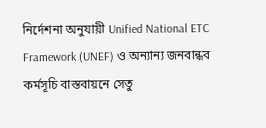নির্দেশনা অনুযায়ী Unified National ETC Framework (UNEF) ও অন্যান্য জনবান্ধব কর্মসূচি বাস্তবায়নে সেতু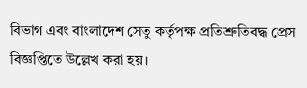বিভাগ এবং বাংলাদেশ সেতু কর্তৃপক্ষ প্রতিশ্রুতিবদ্ধ প্রেস বিজ্ঞপ্তিতে উল্লেখ করা হয়।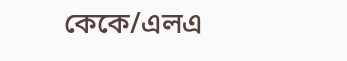কেকে/এলএ